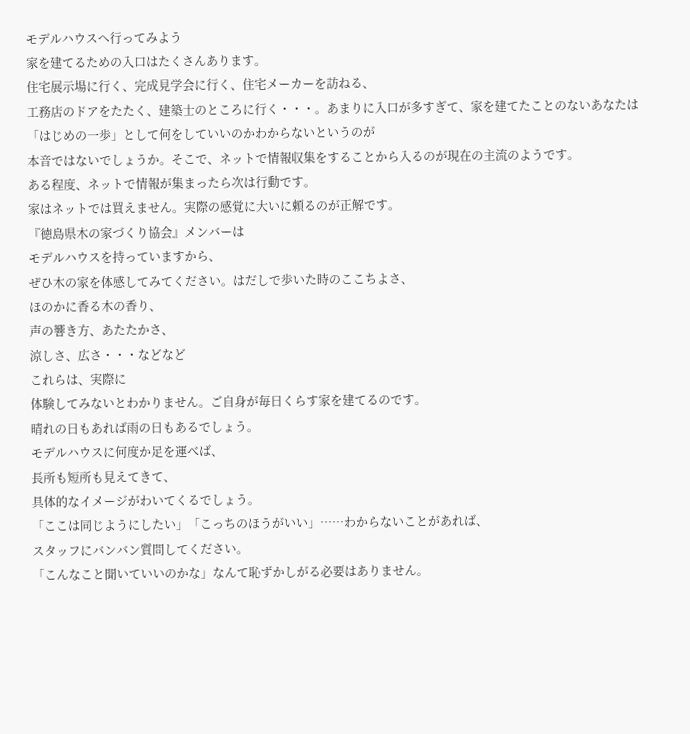モデルハウスへ行ってみよう
家を建てるための入口はたくさんあります。
住宅展示場に行く、完成見学会に行く、住宅メーカーを訪ねる、
工務店のドアをたたく、建築士のところに行く・・・。あまりに入口が多すぎて、家を建てたことのないあなたは
「はじめの一歩」として何をしていいのかわからないというのが
本音ではないでしょうか。そこで、ネットで情報収集をすることから入るのが現在の主流のようです。
ある程度、ネットで情報が集まったら次は行動です。
家はネットでは買えません。実際の感覚に大いに頼るのが正解です。
『徳島県木の家づくり協会』メンバーは
モデルハウスを持っていますから、
ぜひ木の家を体感してみてください。はだしで歩いた時のここちよさ、
ほのかに香る木の香り、
声の響き方、あたたかさ、
涼しさ、広さ・・・などなど
これらは、実際に
体験してみないとわかりません。ご自身が毎日くらす家を建てるのです。
晴れの日もあれば雨の日もあるでしょう。
モデルハウスに何度か足を運べば、
長所も短所も見えてきて、
具体的なイメージがわいてくるでしょう。
「ここは同じようにしたい」「こっちのほうがいい」……わからないことがあれば、
スタッフにバンバン質問してください。
「こんなこと聞いていいのかな」なんて恥ずかしがる必要はありません。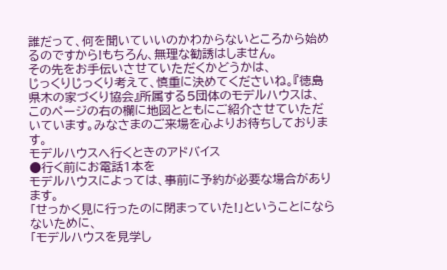誰だって、何を聞いていいのかわからないところから始めるのですから!もちろん、無理な勧誘はしません。
その先をお手伝いさせていただくかどうかは、
じっくりじっくり考えて、慎重に決めてくださいね。『徳島県木の家づくり協会』所属する5団体のモデルハウスは、
このページの右の欄に地図とともにご紹介させていただいています。みなさまのご来場を心よりお待ちしております。
モデルハウスへ行くときのアドバイス
●行く前にお電話1本を
モデルハウスによっては、事前に予約が必要な場合があります。
「せっかく見に行ったのに閉まっていた!」ということにならないために、
「モデルハウスを見学し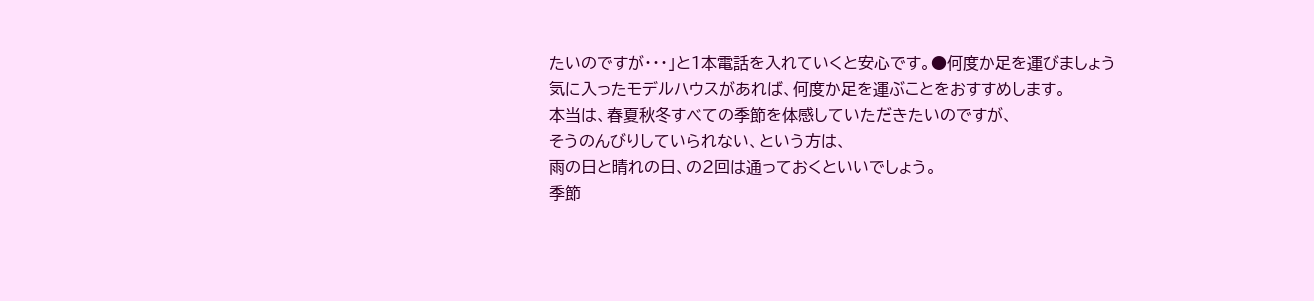たいのですが・・・」と1本電話を入れていくと安心です。●何度か足を運びましょう
気に入ったモデルハウスがあれば、何度か足を運ぶことをおすすめします。
本当は、春夏秋冬すべての季節を体感していただきたいのですが、
そうのんびりしていられない、という方は、
雨の日と晴れの日、の2回は通っておくといいでしょう。
季節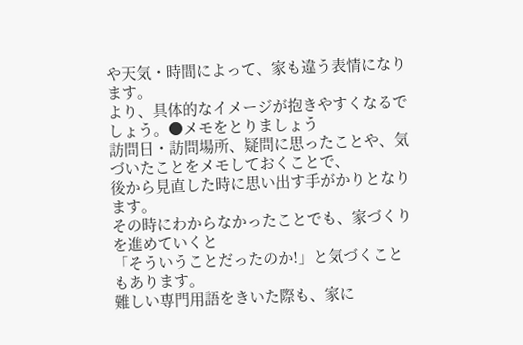や天気・時間によって、家も違う表情になります。
より、具体的なイメージが抱きやすくなるでしょう。●メモをとりましょう
訪問日・訪問場所、疑問に思ったことや、気づいたことをメモしておくことで、
後から見直した時に思い出す手がかりとなります。
その時にわからなかったことでも、家づくりを進めていくと
「そういうことだったのか!」と気づくこともあります。
難しい専門用語をきいた際も、家に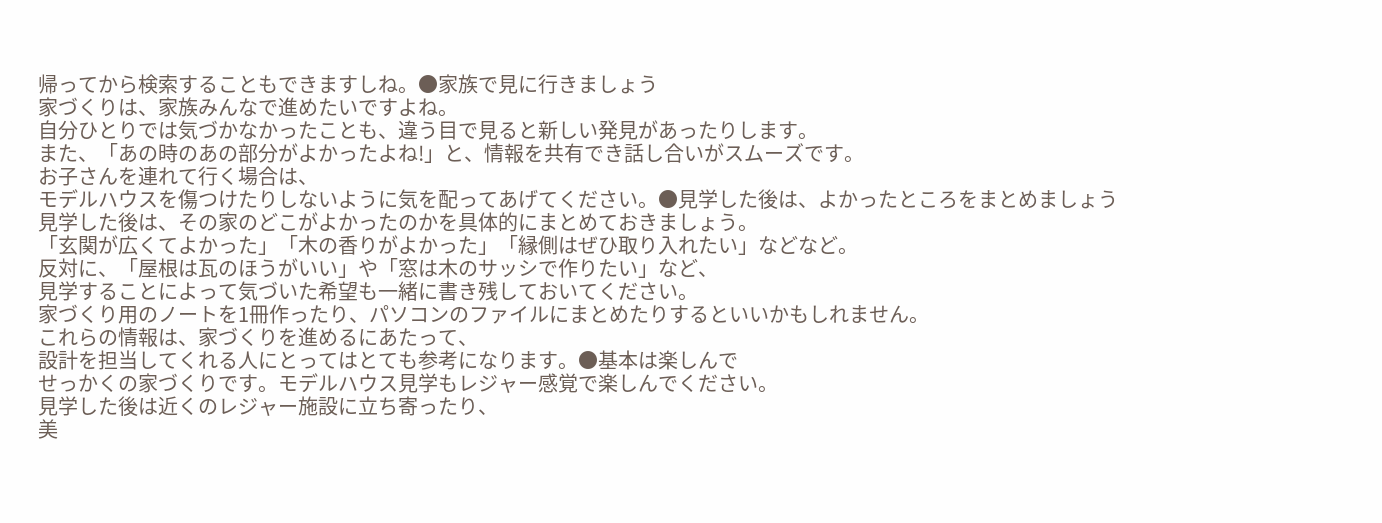帰ってから検索することもできますしね。●家族で見に行きましょう
家づくりは、家族みんなで進めたいですよね。
自分ひとりでは気づかなかったことも、違う目で見ると新しい発見があったりします。
また、「あの時のあの部分がよかったよね!」と、情報を共有でき話し合いがスムーズです。
お子さんを連れて行く場合は、
モデルハウスを傷つけたりしないように気を配ってあげてください。●見学した後は、よかったところをまとめましょう
見学した後は、その家のどこがよかったのかを具体的にまとめておきましょう。
「玄関が広くてよかった」「木の香りがよかった」「縁側はぜひ取り入れたい」などなど。
反対に、「屋根は瓦のほうがいい」や「窓は木のサッシで作りたい」など、
見学することによって気づいた希望も一緒に書き残しておいてください。
家づくり用のノートを1冊作ったり、パソコンのファイルにまとめたりするといいかもしれません。
これらの情報は、家づくりを進めるにあたって、
設計を担当してくれる人にとってはとても参考になります。●基本は楽しんで
せっかくの家づくりです。モデルハウス見学もレジャー感覚で楽しんでください。
見学した後は近くのレジャー施設に立ち寄ったり、
美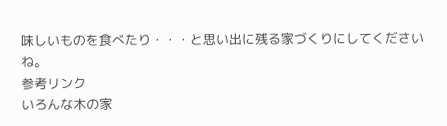味しいものを食べたり・・・と思い出に残る家づくりにしてくださいね。
参考リンク
いろんな木の家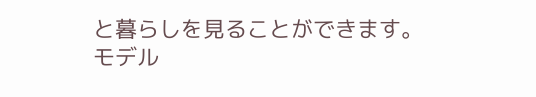と暮らしを見ることができます。
モデル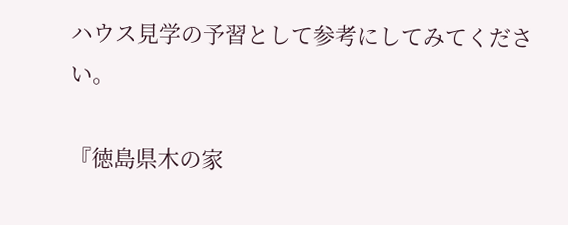ハウス見学の予習として参考にしてみてください。

『徳島県木の家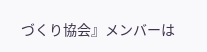づくり協会』メンバーは